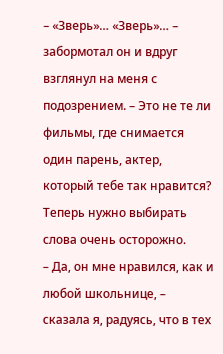– «Зверь»… «Зверь»… – забормотал он и вдруг взглянул на меня с подозрением. – Это не те ли фильмы, где снимается один парень, актер, который тебе так нравится?
Теперь нужно выбирать слова очень осторожно.
– Да, он мне нравился, как и любой школьнице, – сказала я, радуясь, что в тех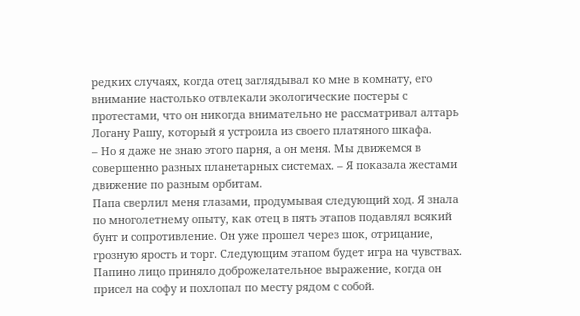редких случаях, когда отец заглядывал ко мне в комнату, его внимание настолько отвлекали экологические постеры с протестами, что он никогда внимательно не рассматривал алтарь Логану Рашу, который я устроила из своего платяного шкафа.
– Но я даже не знаю этого парня, а он меня. Мы движемся в совершенно разных планетарных системах. – Я показала жестами движение по разным орбитам.
Папа сверлил меня глазами, продумывая следующий ход. Я знала по многолетнему опыту, как отец в пять этапов подавлял всякий бунт и сопротивление. Он уже прошел через шок, отрицание, грозную ярость и торг. Следующим этапом будет игра на чувствах.
Папино лицо приняло доброжелательное выражение, когда он присел на софу и похлопал по месту рядом с собой.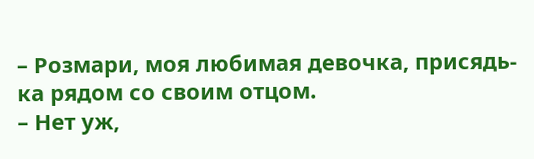– Розмари, моя любимая девочка, присядь-ка рядом со своим отцом.
– Нет уж,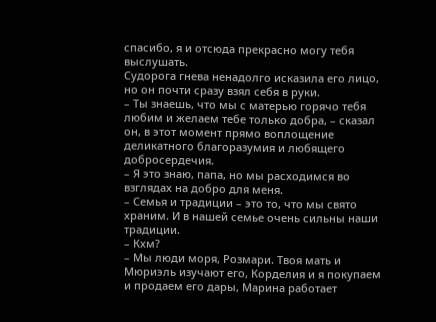спасибо, я и отсюда прекрасно могу тебя выслушать.
Судорога гнева ненадолго исказила его лицо, но он почти сразу взял себя в руки.
– Ты знаешь, что мы с матерью горячо тебя любим и желаем тебе только добра, – сказал он, в этот момент прямо воплощение деликатного благоразумия и любящего добросердечия.
– Я это знаю, папа, но мы расходимся во взглядах на добро для меня.
– Семья и традиции – это то, что мы свято храним. И в нашей семье очень сильны наши традиции.
– Кхм?
– Мы люди моря, Розмари. Твоя мать и Мюриэль изучают его, Корделия и я покупаем и продаем его дары, Марина работает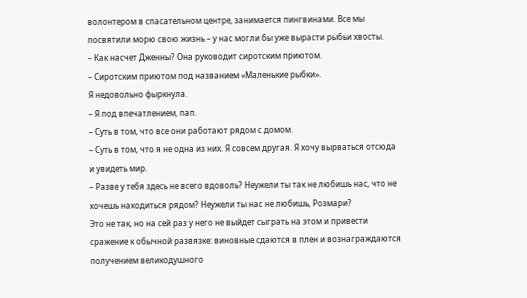волонтером в спасательном центре, занимается пингвинами. Все мы посвятили морю свою жизнь – у нас могли бы уже вырасти рыбьи хвосты.
– Как насчет Дженны? Она руководит сиротским приютом.
– Сиротским приютом под названием «Маленькие рыбки».
Я недовольно фыркнула.
– Я под впечатлением, пап.
– Суть в том, что все они работают рядом с домом.
– Суть в том, что я не одна из них. Я совсем другая. Я хочу вырваться отсюда и увидеть мир.
– Разве у тебя здесь не всего вдоволь? Неужели ты так не любишь нас, что не хочешь находиться рядом? Неужели ты нас не любишь, Розмари?
Это не так, но на сей раз у него не выйдет сыграть на этом и привести сражение к обычной развязке: виновные сдаются в плен и вознаграждаются получением великодушного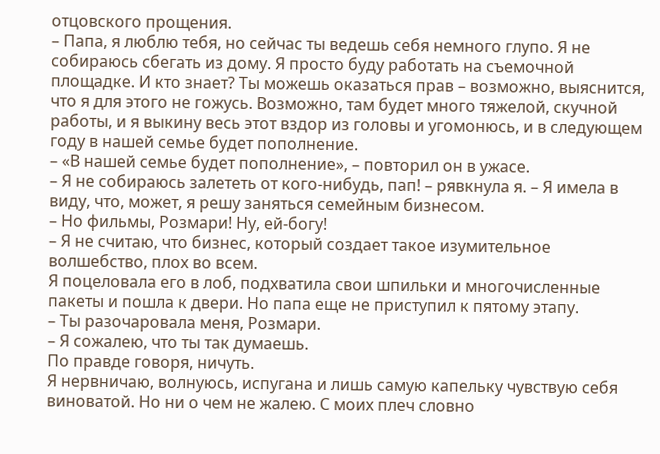отцовского прощения.
– Папа, я люблю тебя, но сейчас ты ведешь себя немного глупо. Я не собираюсь сбегать из дому. Я просто буду работать на съемочной площадке. И кто знает? Ты можешь оказаться прав – возможно, выяснится, что я для этого не гожусь. Возможно, там будет много тяжелой, скучной работы, и я выкину весь этот вздор из головы и угомонюсь, и в следующем году в нашей семье будет пополнение.
– «В нашей семье будет пополнение», – повторил он в ужасе.
– Я не собираюсь залететь от кого-нибудь, пап! – рявкнула я. – Я имела в виду, что, может, я решу заняться семейным бизнесом.
– Но фильмы, Розмари! Ну, ей-богу!
– Я не считаю, что бизнес, который создает такое изумительное волшебство, плох во всем.
Я поцеловала его в лоб, подхватила свои шпильки и многочисленные пакеты и пошла к двери. Но папа еще не приступил к пятому этапу.
– Ты разочаровала меня, Розмари.
– Я сожалею, что ты так думаешь.
По правде говоря, ничуть.
Я нервничаю, волнуюсь, испугана и лишь самую капельку чувствую себя виноватой. Но ни о чем не жалею. С моих плеч словно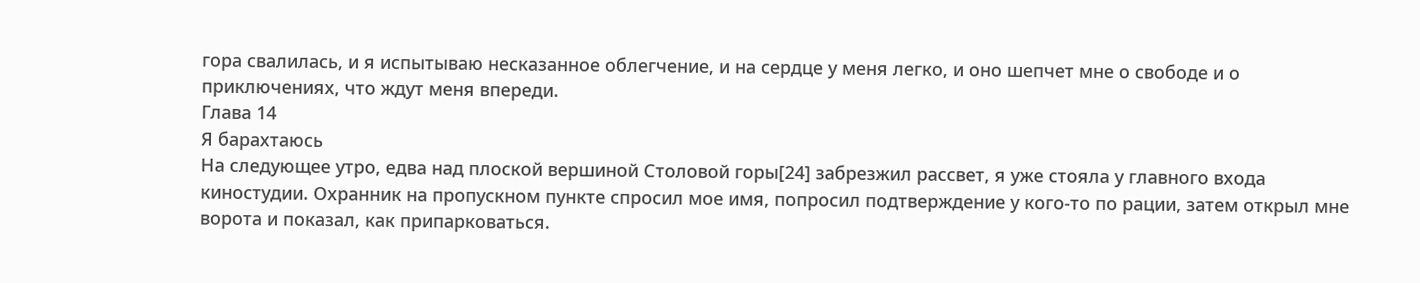гора свалилась, и я испытываю несказанное облегчение, и на сердце у меня легко, и оно шепчет мне о свободе и о приключениях, что ждут меня впереди.
Глава 14
Я барахтаюсь
На следующее утро, едва над плоской вершиной Столовой горы[24] забрезжил рассвет, я уже стояла у главного входа киностудии. Охранник на пропускном пункте спросил мое имя, попросил подтверждение у кого-то по рации, затем открыл мне ворота и показал, как припарковаться.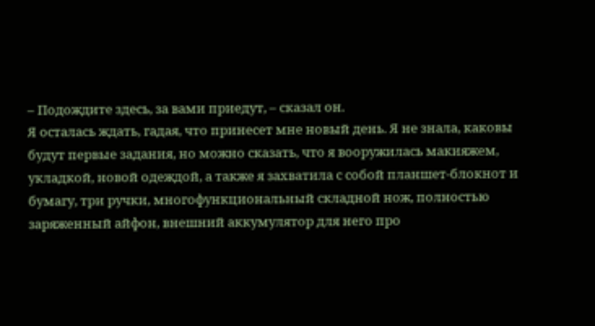– Подождите здесь, за вами приедут, – сказал он.
Я осталась ждать, гадая, что принесет мне новый день. Я не знала, каковы будут первые задания, но можно сказать, что я вооружилась макияжем, укладкой, новой одеждой, а также я захватила с собой планшет-блокнот и бумагу, три ручки, многофункциональный складной нож, полностью заряженный айфон, внешний аккумулятор для него про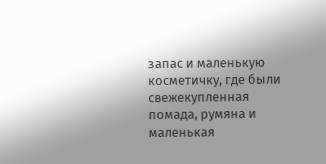запас и маленькую косметичку, где были свежекупленная помада, румяна и маленькая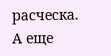расческа. А еще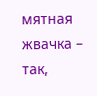мятная жвачка – так,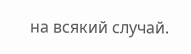на всякий случай.